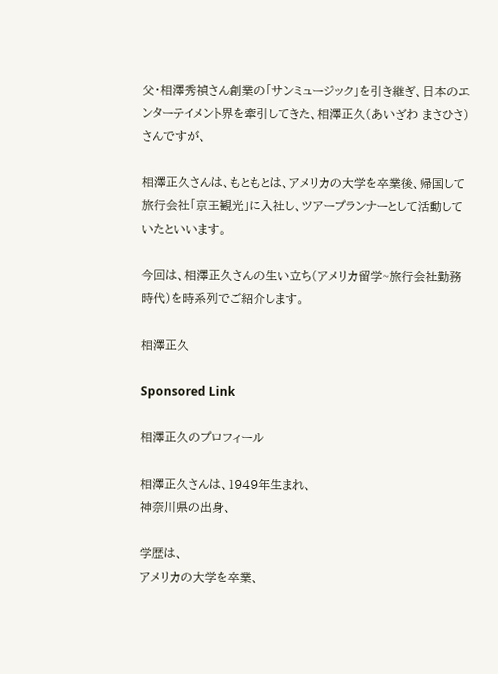父・相澤秀禎さん創業の「サンミュージック」を引き継ぎ、日本のエンターテイメント界を牽引してきた、相澤正久(あいざわ まさひさ)さんですが、

相澤正久さんは、もともとは、アメリカの大学を卒業後、帰国して旅行会社「京王観光」に入社し、ツアープランナーとして活動していたといいます。

今回は、相澤正久さんの生い立ち(アメリカ留学~旅行会社勤務時代)を時系列でご紹介します。

相澤正久

Sponsored Link

相澤正久のプロフィール

相澤正久さんは、1949年生まれ、
神奈川県の出身、

学歴は、
アメリカの大学を卒業、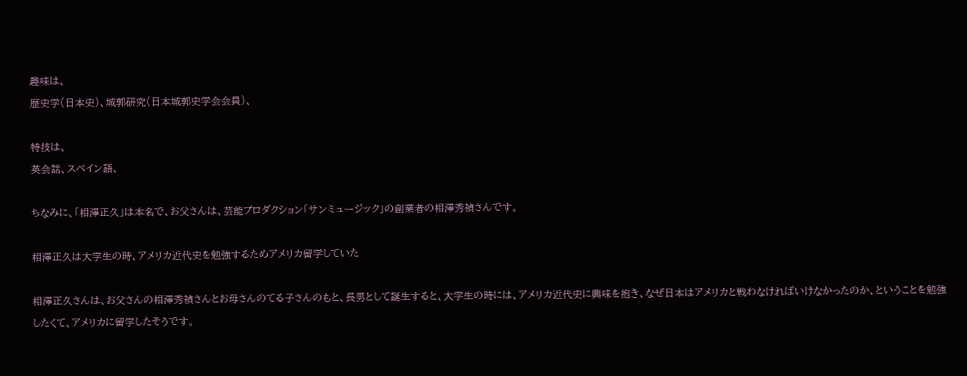趣味は、
歴史学(日本史)、城郭研究(日本城郭史学会会員)、

特技は、
英会話、スペイン語、

ちなみに、「相澤正久」は本名で、お父さんは、芸能プロダクション「サンミュージック」の創業者の相澤秀禎さんです。

相澤正久は大学生の時、アメリカ近代史を勉強するためアメリカ留学していた

相澤正久さんは、お父さんの相澤秀禎さんとお母さんのてる子さんのもと、長男として誕生すると、大学生の時には、アメリカ近代史に興味を抱き、なぜ日本はアメリカと戦わなければいけなかったのか、ということを勉強したくて、アメリカに留学したそうです。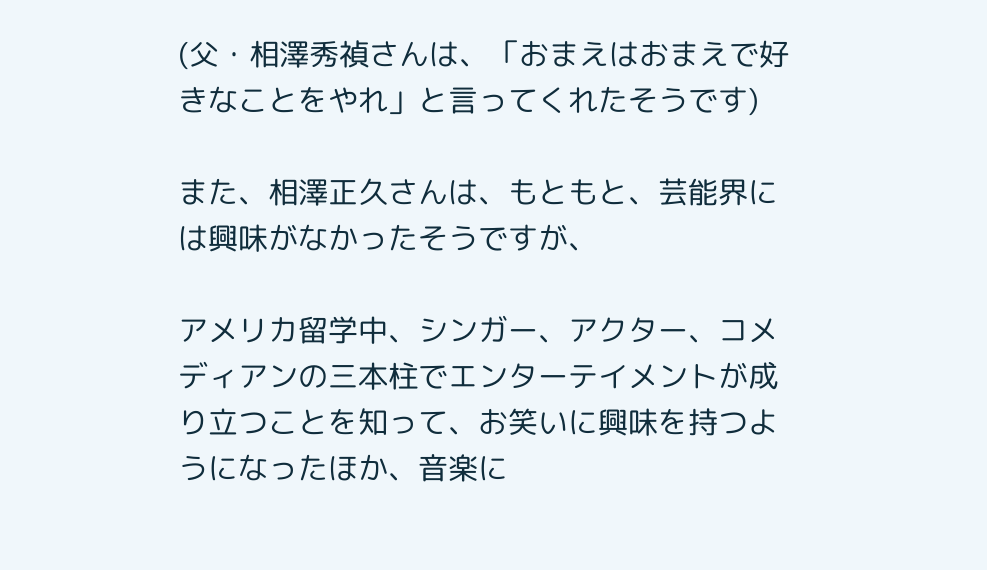(父・相澤秀禎さんは、「おまえはおまえで好きなことをやれ」と言ってくれたそうです)

また、相澤正久さんは、もともと、芸能界には興味がなかったそうですが、

アメリカ留学中、シンガー、アクター、コメディアンの三本柱でエンターテイメントが成り立つことを知って、お笑いに興味を持つようになったほか、音楽に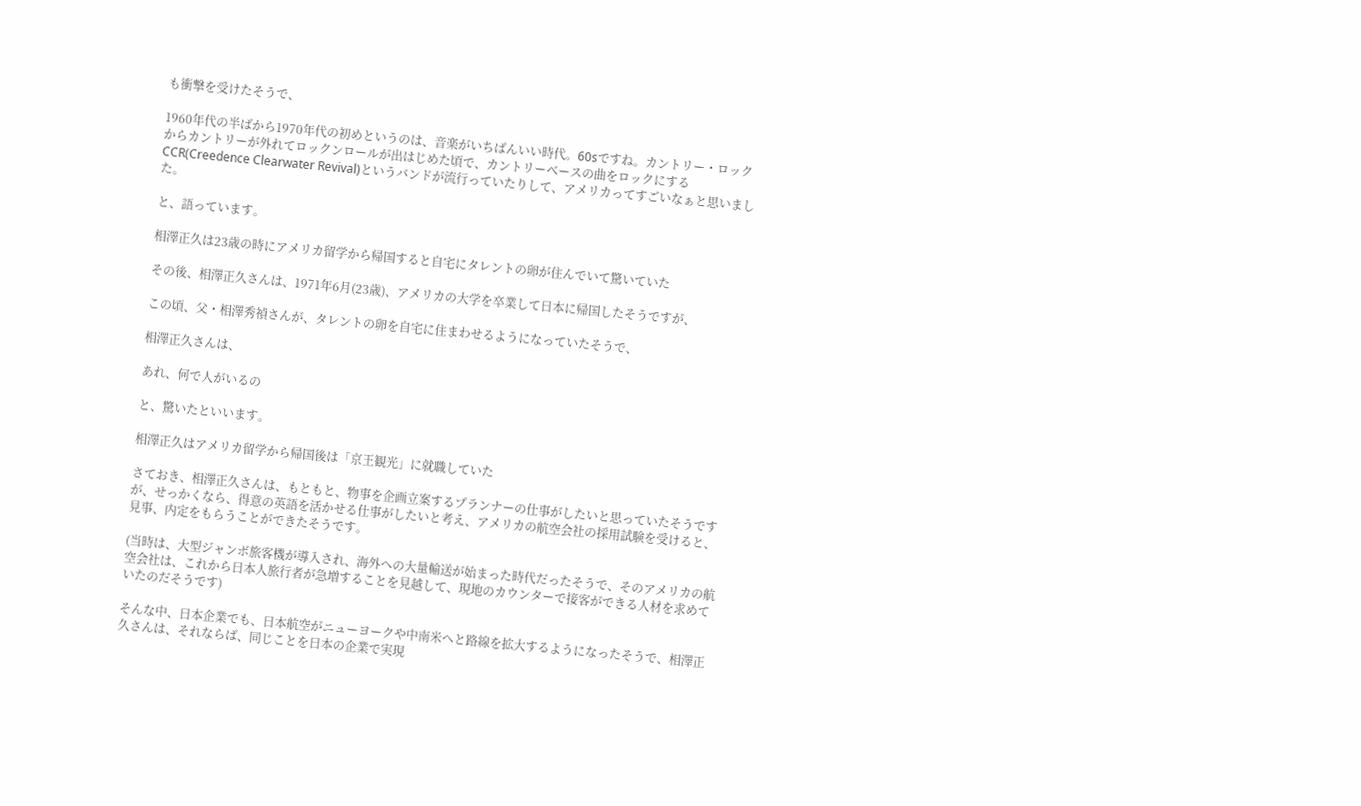も衝撃を受けたそうで、

1960年代の半ばから1970年代の初めというのは、音楽がいちばんいい時代。60sですね。カントリー・ロックからカントリーが外れてロックンロールが出はじめた頃で、カントリーベースの曲をロックにするCCR(Creedence Clearwater Revival)というバンドが流行っていたりして、アメリカってすごいなぁと思いました。

と、語っています。

相澤正久は23歳の時にアメリカ留学から帰国すると自宅にタレントの卵が住んでいて驚いていた

その後、相澤正久さんは、1971年6月(23歳)、アメリカの大学を卒業して日本に帰国したそうですが、

この頃、父・相澤秀禎さんが、タレントの卵を自宅に住まわせるようになっていたそうで、

相澤正久さんは、

あれ、何で人がいるの

と、驚いたといいます。

相澤正久はアメリカ留学から帰国後は「京王観光」に就職していた

さておき、相澤正久さんは、もともと、物事を企画立案するプランナーの仕事がしたいと思っていたそうですが、せっかくなら、得意の英語を活かせる仕事がしたいと考え、アメリカの航空会社の採用試験を受けると、見事、内定をもらうことができたそうです。

(当時は、大型ジャンボ旅客機が導入され、海外への大量輸送が始まった時代だったそうで、そのアメリカの航空会社は、これから日本人旅行者が急増することを見越して、現地のカウンターで接客ができる人材を求めていたのだそうです)

そんな中、日本企業でも、日本航空がニューヨークや中南米へと路線を拡大するようになったそうで、相澤正久さんは、それならば、同じことを日本の企業で実現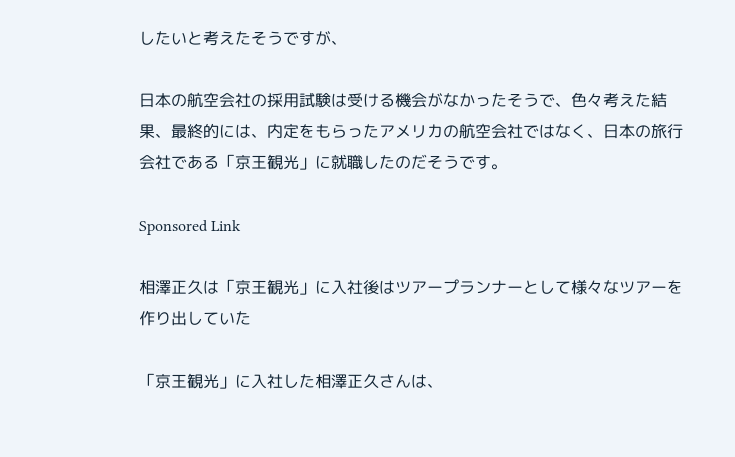したいと考えたそうですが、

日本の航空会社の採用試験は受ける機会がなかったそうで、色々考えた結果、最終的には、内定をもらったアメリカの航空会社ではなく、日本の旅行会社である「京王観光」に就職したのだそうです。

Sponsored Link

相澤正久は「京王観光」に入社後はツアープランナーとして様々なツアーを作り出していた

「京王観光」に入社した相澤正久さんは、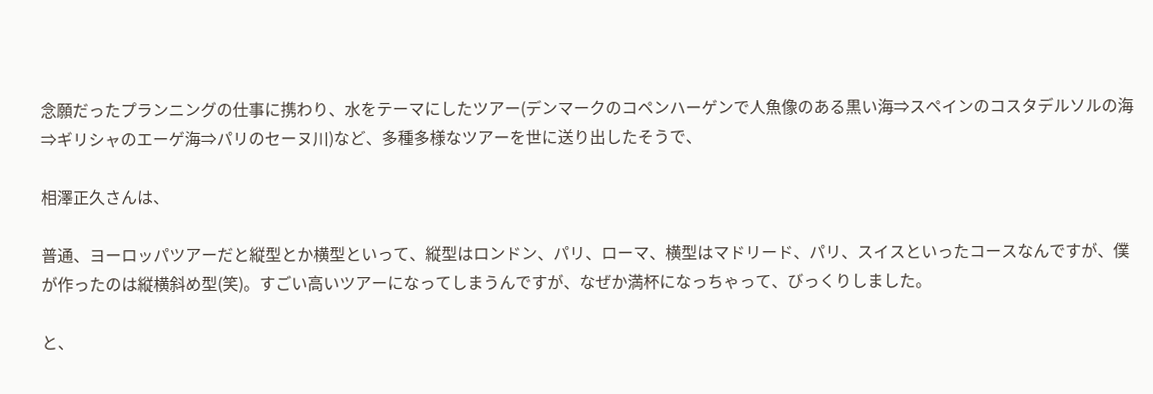念願だったプランニングの仕事に携わり、水をテーマにしたツアー(デンマークのコペンハーゲンで人魚像のある黒い海⇒スペインのコスタデルソルの海⇒ギリシャのエーゲ海⇒パリのセーヌ川)など、多種多様なツアーを世に送り出したそうで、

相澤正久さんは、

普通、ヨーロッパツアーだと縦型とか横型といって、縦型はロンドン、パリ、ローマ、横型はマドリード、パリ、スイスといったコースなんですが、僕が作ったのは縦横斜め型(笑)。すごい高いツアーになってしまうんですが、なぜか満杯になっちゃって、びっくりしました。

と、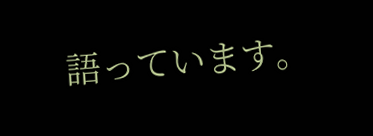語っています。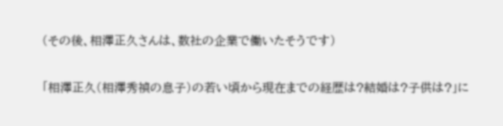(その後、相澤正久さんは、数社の企業で働いたそうです)

「相澤正久(相澤秀禎の息子)の若い頃から現在までの経歴は?結婚は?子供は?」に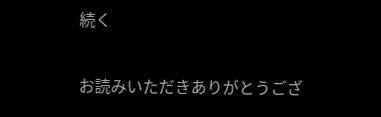続く

お読みいただきありがとうござ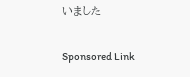いました

Sponsored Link